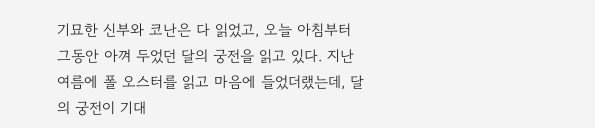기묘한 신부와 코난은 다 읽었고, 오늘 아침부터 그동안 아껴 두었던 달의 궁전을 읽고 있다. 지난 여름에 폴 오스터를 읽고 마음에 들었더랬는데, 달의 궁전이 기대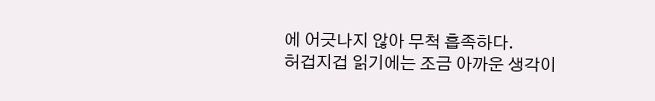에 어긋나지 않아 무척 흡족하다.
허겁지겁 읽기에는 조금 아까운 생각이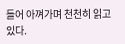들어 아껴가며 천천히 읽고 있다.